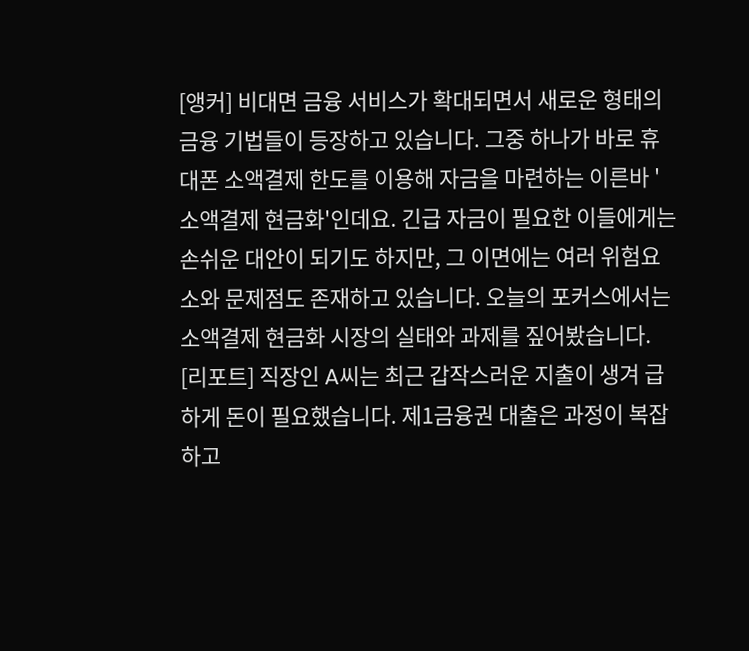[앵커] 비대면 금융 서비스가 확대되면서 새로운 형태의 금융 기법들이 등장하고 있습니다. 그중 하나가 바로 휴대폰 소액결제 한도를 이용해 자금을 마련하는 이른바 '소액결제 현금화'인데요. 긴급 자금이 필요한 이들에게는 손쉬운 대안이 되기도 하지만, 그 이면에는 여러 위험요소와 문제점도 존재하고 있습니다. 오늘의 포커스에서는 소액결제 현금화 시장의 실태와 과제를 짚어봤습니다.
[리포트] 직장인 A씨는 최근 갑작스러운 지출이 생겨 급하게 돈이 필요했습니다. 제1금융권 대출은 과정이 복잡하고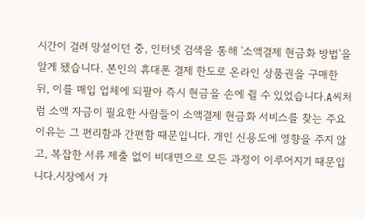시간이 걸려 망설이던 중, 인터넷 검색을 통해 '소액결제 현금화 방법'을 알게 됐습니다. 본인의 휴대폰 결제 한도로 온라인 상품권을 구매한 뒤, 이를 매입 업체에 되팔아 즉시 현금을 손에 쥘 수 있었습니다.A씨처럼 소액 자금이 필요한 사람들이 소액결제 현금화 서비스를 찾는 주요 이유는 그 편리함과 간편함 때문입니다. 개인 신용도에 영향을 주지 않고, 복잡한 서류 제출 없이 비대면으로 모든 과정이 이루어지기 때문입니다.시장에서 가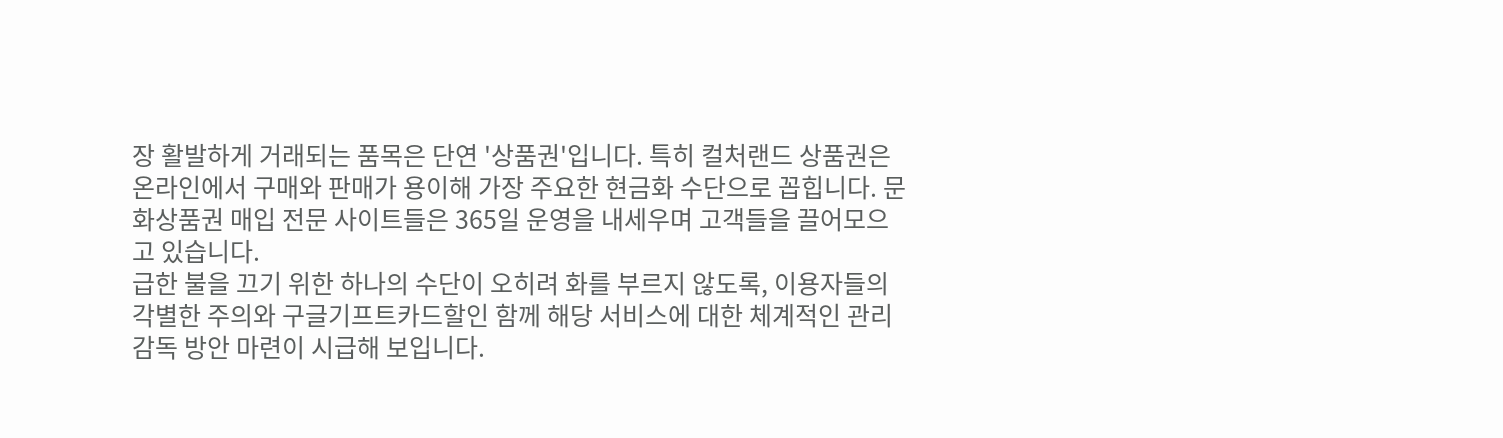장 활발하게 거래되는 품목은 단연 '상품권'입니다. 특히 컬처랜드 상품권은 온라인에서 구매와 판매가 용이해 가장 주요한 현금화 수단으로 꼽힙니다. 문화상품권 매입 전문 사이트들은 365일 운영을 내세우며 고객들을 끌어모으고 있습니다.
급한 불을 끄기 위한 하나의 수단이 오히려 화를 부르지 않도록, 이용자들의 각별한 주의와 구글기프트카드할인 함께 해당 서비스에 대한 체계적인 관리 감독 방안 마련이 시급해 보입니다.